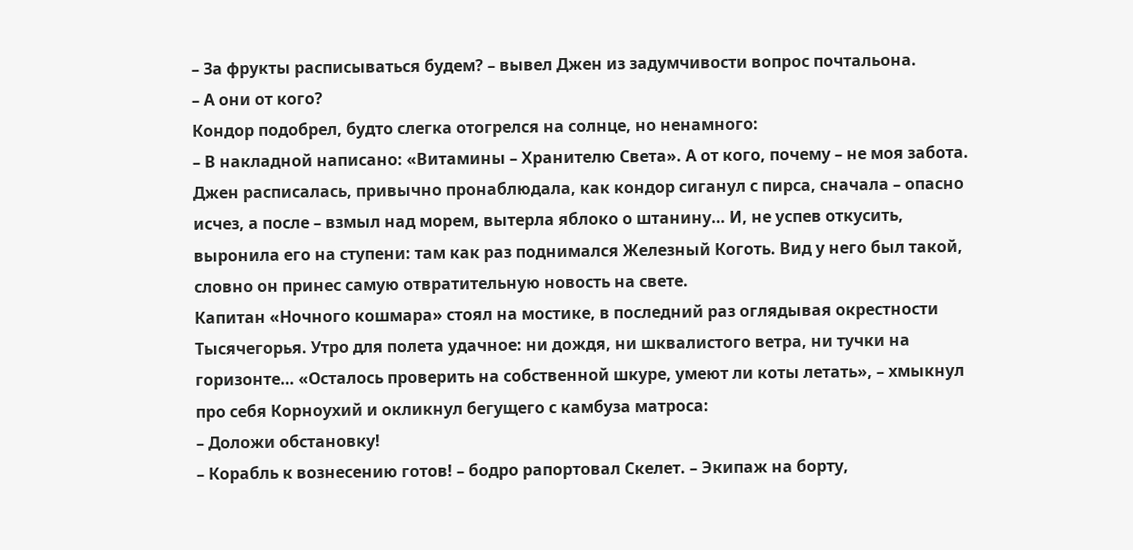– За фрукты расписываться будем? – вывел Джен из задумчивости вопрос почтальона.
– А они от кого?
Кондор подобрел, будто слегка отогрелся на солнце, но ненамного:
– В накладной написано: «Витамины – Хранителю Света». А от кого, почему – не моя забота.
Джен расписалась, привычно пронаблюдала, как кондор сиганул с пирса, сначала – опасно исчез, а после – взмыл над морем, вытерла яблоко о штанину… И, не успев откусить, выронила его на ступени: там как раз поднимался Железный Коготь. Вид у него был такой, словно он принес самую отвратительную новость на свете.
Капитан «Ночного кошмара» стоял на мостике, в последний раз оглядывая окрестности Тысячегорья. Утро для полета удачное: ни дождя, ни шквалистого ветра, ни тучки на горизонте… «Осталось проверить на собственной шкуре, умеют ли коты летать», – хмыкнул про себя Корноухий и окликнул бегущего с камбуза матроса:
– Доложи обстановку!
– Корабль к вознесению готов! – бодро рапортовал Скелет. – Экипаж на борту,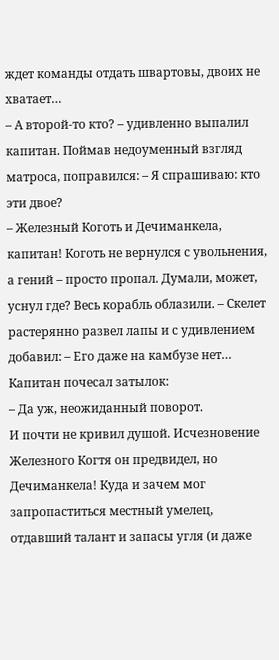ждет команды отдать швартовы, двоих не хватает…
– А второй-то кто? – удивленно выпалил капитан. Поймав недоуменный взгляд матроса, поправился: – Я спрашиваю: кто эти двое?
– Железный Коготь и Дечиманкела, капитан! Коготь не вернулся с увольнения, а гений – просто пропал. Думали, может, уснул где? Весь корабль облазили. – Скелет растерянно развел лапы и с удивлением добавил: – Его даже на камбузе нет…
Капитан почесал затылок:
– Да уж, неожиданный поворот.
И почти не кривил душой. Исчезновение Железного Когтя он предвидел, но Дечиманкела! Куда и зачем мог запропаститься местный умелец, отдавший талант и запасы угля (и даже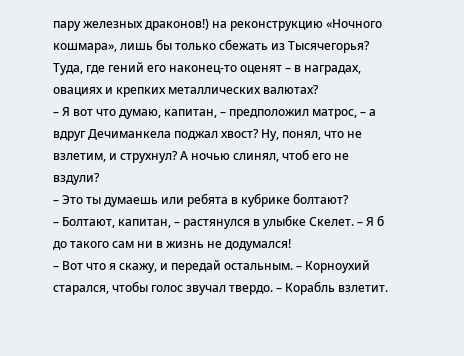пару железных драконов!) на реконструкцию «Ночного кошмара», лишь бы только сбежать из Тысячегорья? Туда, где гений его наконец-то оценят – в наградах, овациях и крепких металлических валютах?
– Я вот что думаю, капитан, – предположил матрос, – а вдруг Дечиманкела поджал хвост? Ну, понял, что не взлетим, и струхнул? А ночью слинял, чтоб его не вздули?
– Это ты думаешь или ребята в кубрике болтают?
– Болтают, капитан, – растянулся в улыбке Скелет. – Я б до такого сам ни в жизнь не додумался!
– Вот что я скажу, и передай остальным. – Корноухий старался, чтобы голос звучал твердо. – Корабль взлетит.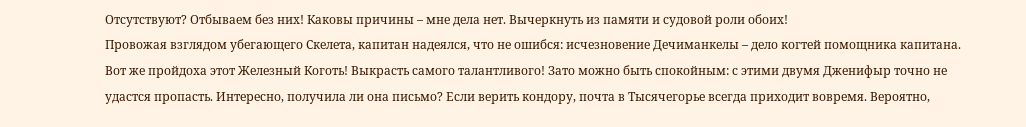Отсутствуют? Отбываем без них! Каковы причины – мне дела нет. Вычеркнуть из памяти и судовой роли обоих!
Провожая взглядом убегающего Скелета, капитан надеялся, что не ошибся: исчезновение Дечиманкелы – дело когтей помощника капитана. Вот же пройдоха этот Железный Коготь! Выкрасть самого талантливого! Зато можно быть спокойным: с этими двумя Дженифыр точно не удастся пропасть. Интересно, получила ли она письмо? Если верить кондору, почта в Тысячегорье всегда приходит вовремя. Вероятно,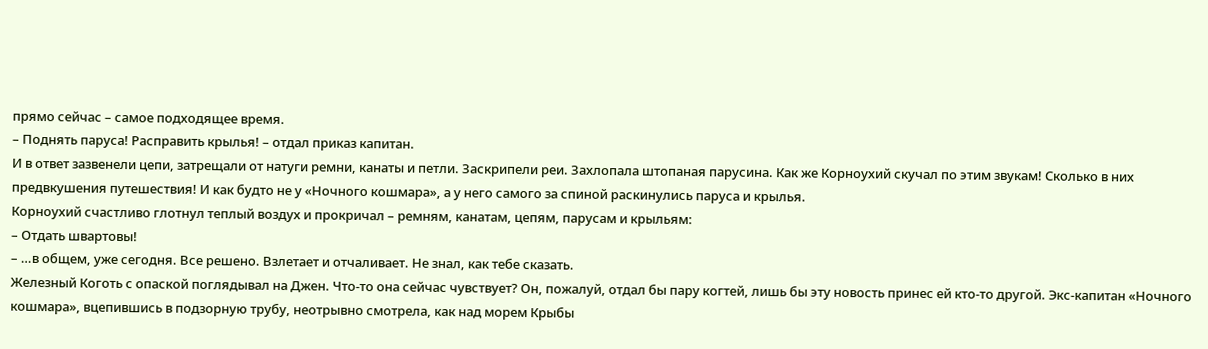прямо сейчас – самое подходящее время.
– Поднять паруса! Расправить крылья! – отдал приказ капитан.
И в ответ зазвенели цепи, затрещали от натуги ремни, канаты и петли. Заскрипели реи. Захлопала штопаная парусина. Как же Корноухий скучал по этим звукам! Сколько в них предвкушения путешествия! И как будто не у «Ночного кошмара», а у него самого за спиной раскинулись паруса и крылья.
Корноухий счастливо глотнул теплый воздух и прокричал – ремням, канатам, цепям, парусам и крыльям:
– Отдать швартовы!
– …в общем, уже сегодня. Все решено. Взлетает и отчаливает. Не знал, как тебе сказать.
Железный Коготь с опаской поглядывал на Джен. Что-то она сейчас чувствует? Он, пожалуй, отдал бы пару когтей, лишь бы эту новость принес ей кто-то другой. Экс-капитан «Ночного кошмара», вцепившись в подзорную трубу, неотрывно смотрела, как над морем Крыбы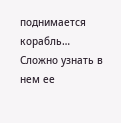поднимается корабль…
Сложно узнать в нем ее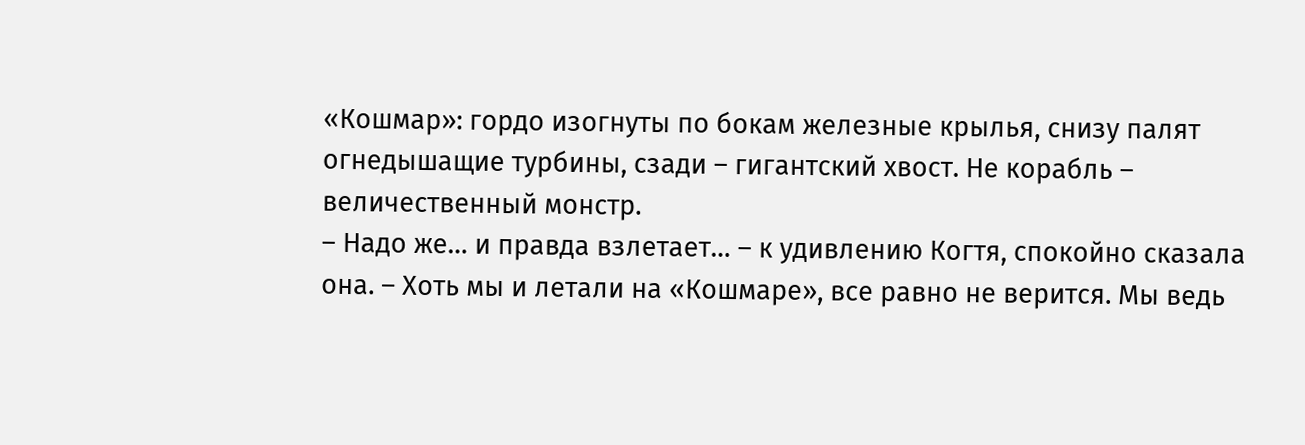«Кошмар»: гордо изогнуты по бокам железные крылья, снизу палят огнедышащие турбины, сзади – гигантский хвост. Не корабль – величественный монстр.
– Надо же… и правда взлетает… – к удивлению Когтя, спокойно сказала она. – Хоть мы и летали на «Кошмаре», все равно не верится. Мы ведь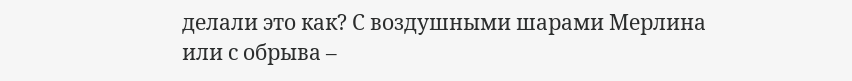делали это как? С воздушными шарами Мерлина или с обрыва –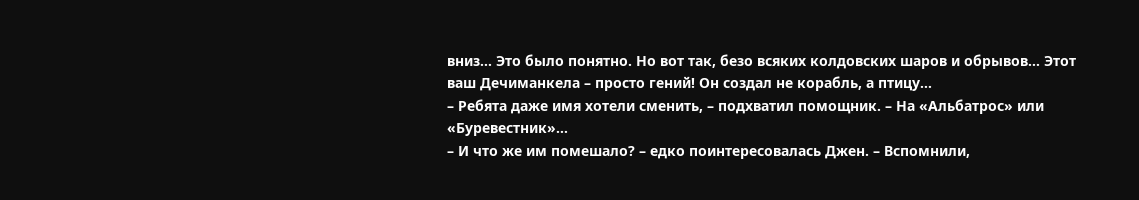вниз… Это было понятно. Но вот так, безо всяких колдовских шаров и обрывов… Этот ваш Дечиманкела – просто гений! Он создал не корабль, а птицу…
– Ребята даже имя хотели сменить, – подхватил помощник. – На «Альбатрос» или «Буревестник»…
– И что же им помешало? – едко поинтересовалась Джен. – Вспомнили,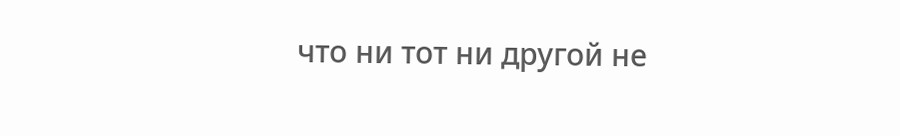что ни тот ни другой не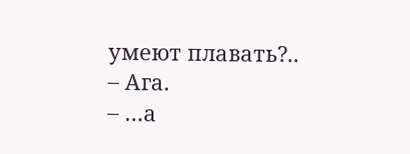умеют плавать?..
– Ага.
– …а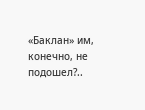«Баклан» им, конечно, не подошел?..